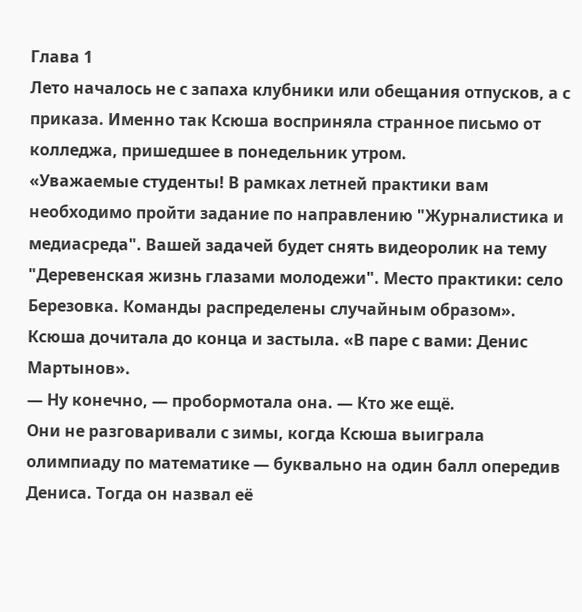Глава 1
Лето началось не с запаха клубники или обещания отпусков, а с приказа. Именно так Ксюша восприняла странное письмо от колледжа, пришедшее в понедельник утром.
«Уважаемые студенты! В рамках летней практики вам необходимо пройти задание по направлению "Журналистика и медиасреда". Вашей задачей будет снять видеоролик на тему "Деревенская жизнь глазами молодежи". Место практики: село Березовка. Команды распределены случайным образом».
Ксюша дочитала до конца и застыла. «В паре с вами: Денис Мартынов».
— Ну конечно, — пробормотала она. — Кто же ещё.
Они не разговаривали с зимы, когда Ксюша выиграла олимпиаду по математике — буквально на один балл опередив Дениса. Тогда он назвал её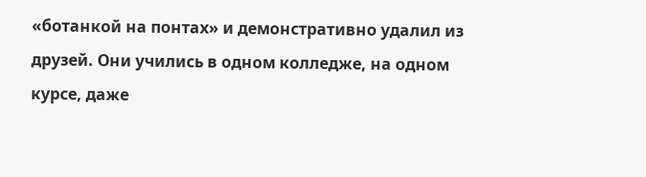«ботанкой на понтах» и демонстративно удалил из друзей. Они учились в одном колледже, на одном курсе, даже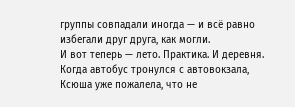группы совпадали иногда — и всё равно избегали друг друга, как могли.
И вот теперь — лето. Практика. И деревня.
Когда автобус тронулся с автовокзала, Ксюша уже пожалела, что не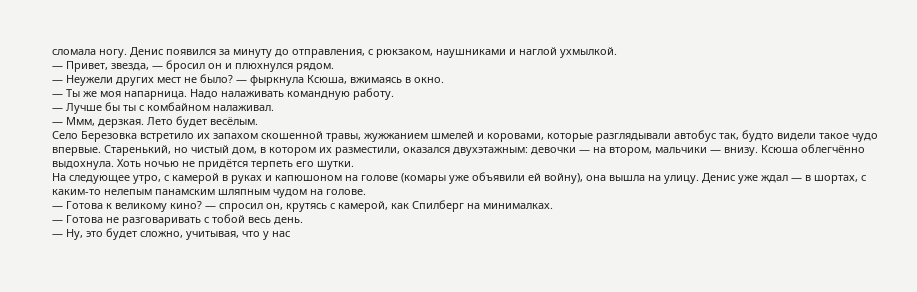сломала ногу. Денис появился за минуту до отправления, с рюкзаком, наушниками и наглой ухмылкой.
— Привет, звезда, — бросил он и плюхнулся рядом.
— Неужели других мест не было? — фыркнула Ксюша, вжимаясь в окно.
— Ты же моя напарница. Надо налаживать командную работу.
— Лучше бы ты с комбайном налаживал.
— Ммм, дерзкая. Лето будет весёлым.
Село Березовка встретило их запахом скошенной травы, жужжанием шмелей и коровами, которые разглядывали автобус так, будто видели такое чудо впервые. Старенький, но чистый дом, в котором их разместили, оказался двухэтажным: девочки — на втором, мальчики — внизу. Ксюша облегчённо выдохнула. Хоть ночью не придётся терпеть его шутки.
На следующее утро, с камерой в руках и капюшоном на голове (комары уже объявили ей войну), она вышла на улицу. Денис уже ждал — в шортах, с каким-то нелепым панамским шляпным чудом на голове.
— Готова к великому кино? — спросил он, крутясь с камерой, как Спилберг на минималках.
— Готова не разговаривать с тобой весь день.
— Ну, это будет сложно, учитывая, что у нас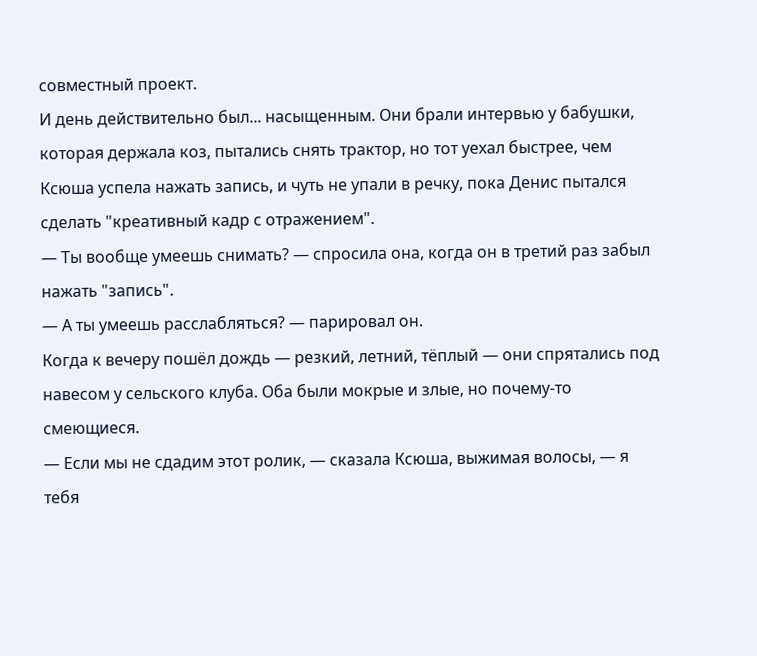совместный проект.
И день действительно был... насыщенным. Они брали интервью у бабушки, которая держала коз, пытались снять трактор, но тот уехал быстрее, чем Ксюша успела нажать запись, и чуть не упали в речку, пока Денис пытался сделать "креативный кадр с отражением".
— Ты вообще умеешь снимать? — спросила она, когда он в третий раз забыл нажать "запись".
— А ты умеешь расслабляться? — парировал он.
Когда к вечеру пошёл дождь — резкий, летний, тёплый — они спрятались под навесом у сельского клуба. Оба были мокрые и злые, но почему-то смеющиеся.
— Если мы не сдадим этот ролик, — сказала Ксюша, выжимая волосы, — я тебя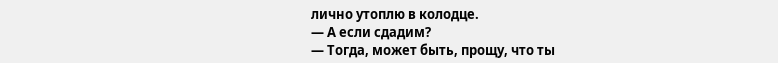лично утоплю в колодце.
— А если сдадим?
— Тогда, может быть, прощу, что ты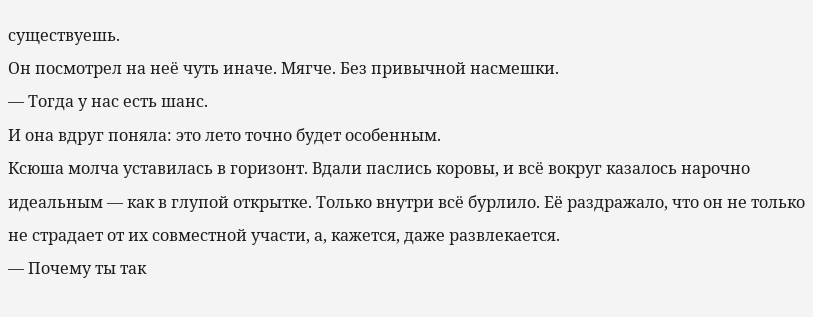существуешь.
Он посмотрел на неё чуть иначе. Мягче. Без привычной насмешки.
— Тогда у нас есть шанс.
И она вдруг поняла: это лето точно будет особенным.
Ксюша молча уставилась в горизонт. Вдали паслись коровы, и всё вокруг казалось нарочно идеальным — как в глупой открытке. Только внутри всё бурлило. Её раздражало, что он не только не страдает от их совместной участи, а, кажется, даже развлекается.
— Почему ты так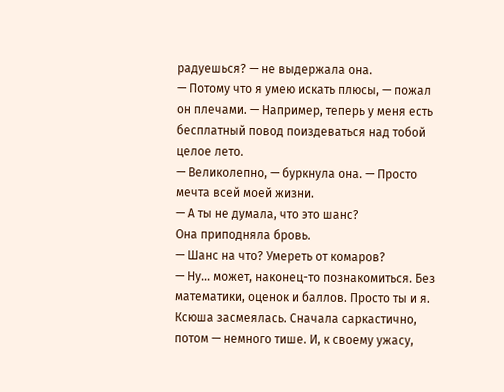радуешься? — не выдержала она.
— Потому что я умею искать плюсы, — пожал он плечами. — Например, теперь у меня есть бесплатный повод поиздеваться над тобой целое лето.
— Великолепно, — буркнула она. — Просто мечта всей моей жизни.
— А ты не думала, что это шанс?
Она приподняла бровь.
— Шанс на что? Умереть от комаров?
— Ну... может, наконец-то познакомиться. Без математики, оценок и баллов. Просто ты и я.
Ксюша засмеялась. Сначала саркастично, потом — немного тише. И, к своему ужасу,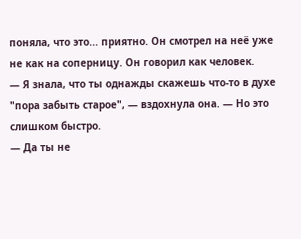поняла, что это... приятно. Он смотрел на неё уже не как на соперницу. Он говорил как человек.
— Я знала, что ты однажды скажешь что-то в духе "пора забыть старое", — вздохнула она. — Но это слишком быстро.
— Да ты не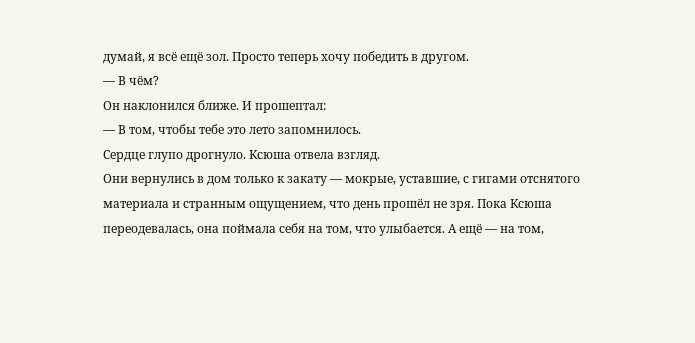думай, я всё ещё зол. Просто теперь хочу победить в другом.
— В чём?
Он наклонился ближе. И прошептал:
— В том, чтобы тебе это лето запомнилось.
Сердце глупо дрогнуло. Ксюша отвела взгляд.
Они вернулись в дом только к закату — мокрые, уставшие, с гигами отснятого материала и странным ощущением, что день прошёл не зря. Пока Ксюша переодевалась, она поймала себя на том, что улыбается. А ещё — на том,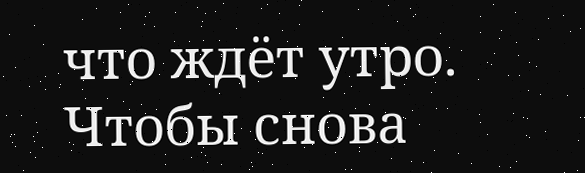что ждёт утро. Чтобы снова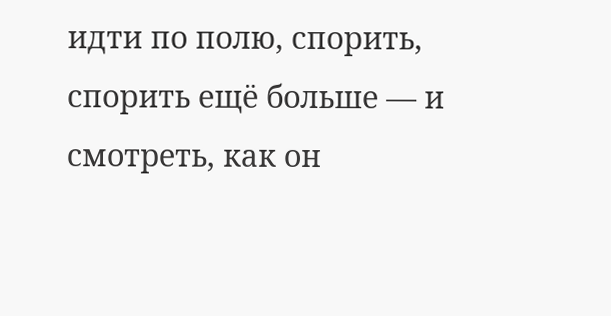идти по полю, спорить, спорить ещё больше — и смотреть, как он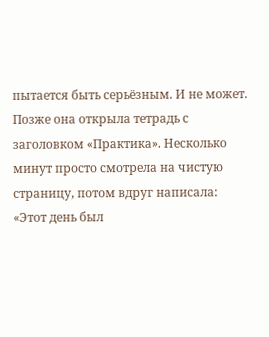пытается быть серьёзным. И не может.
Позже она открыла тетрадь с заголовком «Практика». Несколько минут просто смотрела на чистую страницу, потом вдруг написала:
«Этот день был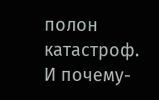полон катастроф. И почему-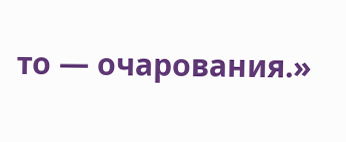то — очарования.»